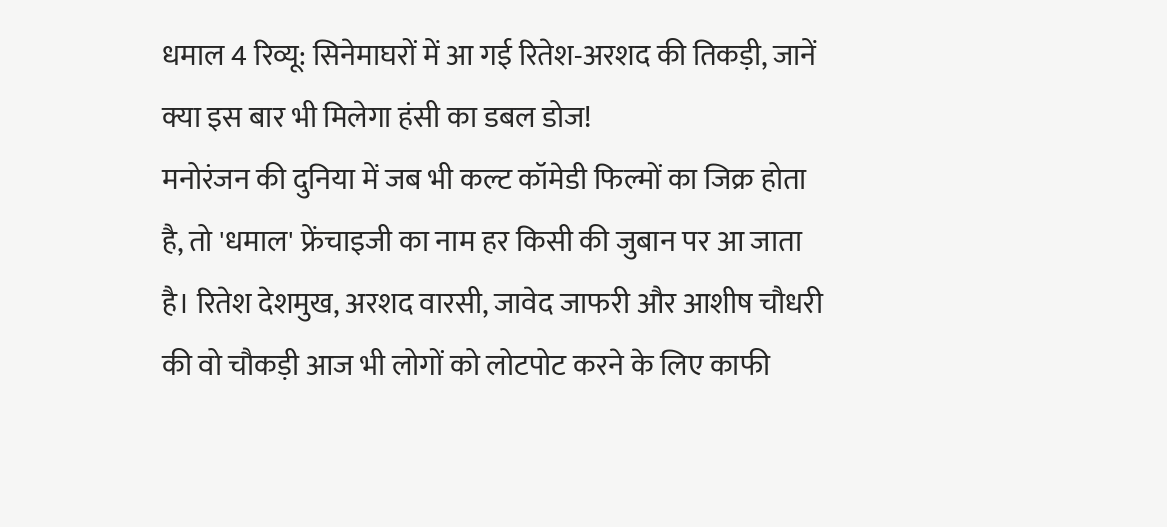धमाल 4 रिव्यू: सिनेमाघरों में आ गई रितेश-अरशद की तिकड़ी, जानें क्या इस बार भी मिलेगा हंसी का डबल डोज!
मनोरंजन की दुनिया में जब भी कल्ट कॉमेडी फिल्मों का जिक्र होता है, तो 'धमाल' फ्रेंचाइजी का नाम हर किसी की जुबान पर आ जाता है। रितेश देशमुख, अरशद वारसी, जावेद जाफरी और आशीष चौधरी की वो चौकड़ी आज भी लोगों को लोटपोट करने के लिए काफी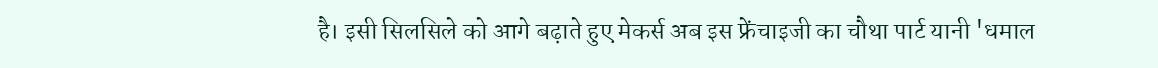है। इसी सिलसिले को आगे बढ़ाते हुए मेकर्स अब इस फ्रेंचाइजी का चौथा पार्ट यानी 'धमाल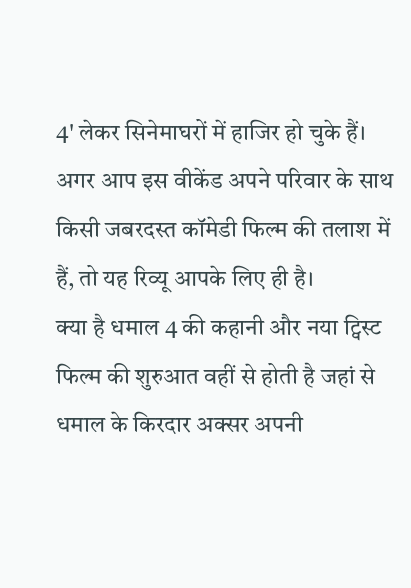4' लेकर सिनेमाघरों में हाजिर हो चुके हैं। अगर आप इस वीकेंड अपने परिवार के साथ किसी जबरदस्त कॉमेडी फिल्म की तलाश में हैं, तो यह रिव्यू आपके लिए ही है।
क्या है धमाल 4 की कहानी और नया ट्विस्ट
फिल्म की शुरुआत वहीं से होती है जहां से धमाल के किरदार अक्सर अपनी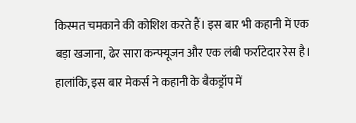किस्मत चमकाने की कोशिश करते हैं। इस बार भी कहानी में एक बड़ा खजाना, ढेर सारा कन्फ्यूजन और एक लंबी फर्राटेदार रेस है। हालांकि, इस बार मेकर्स ने कहानी के बैकड्रॉप में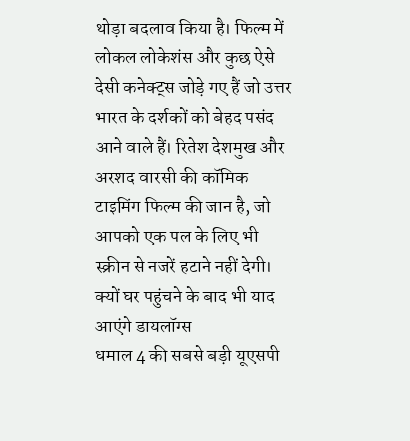थोड़ा बदलाव किया है। फिल्म में लोकल लोकेशंस और कुछ ऐसे देसी कनेक्ट्स जोड़े गए हैं जो उत्तर भारत के दर्शकों को बेहद पसंद आने वाले हैं। रितेश देशमुख और अरशद वारसी की कॉमिक टाइमिंग फिल्म की जान है, जो आपको एक पल के लिए भी स्क्रीन से नजरें हटाने नहीं देगी।
क्यों घर पहुंचने के बाद भी याद आएंगे डायलॉग्स
धमाल 4 की सबसे बड़ी यूएसपी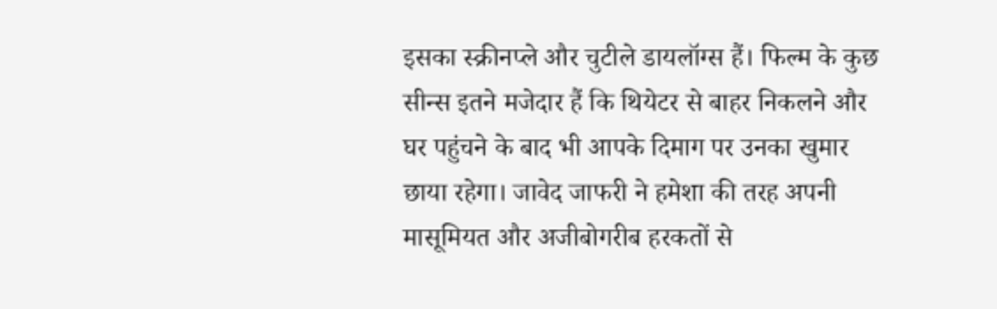इसका स्क्रीनप्ले और चुटीले डायलॉग्स हैं। फिल्म के कुछ सीन्स इतने मजेदार हैं कि थियेटर से बाहर निकलने और घर पहुंचने के बाद भी आपके दिमाग पर उनका खुमार छाया रहेगा। जावेद जाफरी ने हमेशा की तरह अपनी मासूमियत और अजीबोगरीब हरकतों से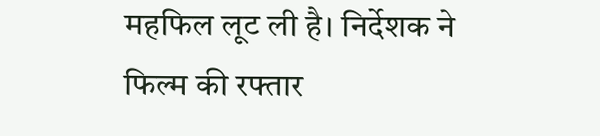महफिल लूट ली है। निर्देशक ने फिल्म की रफ्तार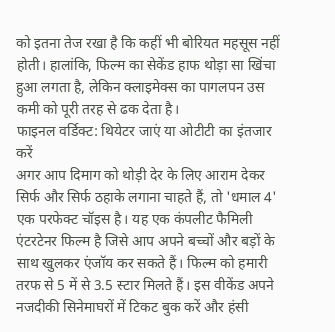को इतना तेज रखा है कि कहीं भी बोरियत महसूस नहीं होती। हालांकि, फिल्म का सेकेंड हाफ थोड़ा सा खिंचा हुआ लगता है, लेकिन क्लाइमेक्स का पागलपन उस कमी को पूरी तरह से ढक देता है।
फाइनल वर्डिक्ट: थियेटर जाएं या ओटीटी का इंतजार करें
अगर आप दिमाग को थोड़ी देर के लिए आराम देकर सिर्फ और सिर्फ ठहाके लगाना चाहते हैं, तो 'धमाल 4' एक परफेक्ट चॉइस है। यह एक कंपलीट फैमिली एंटरटेनर फिल्म है जिसे आप अपने बच्चों और बड़ों के साथ खुलकर एंजॉय कर सकते हैं। फिल्म को हमारी तरफ से 5 में से 3.5 स्टार मिलते हैं। इस वीकेंड अपने नजदीकी सिनेमाघरों में टिकट बुक करें और हंसी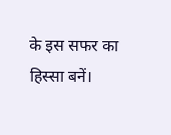के इस सफर का हिस्सा बनें।